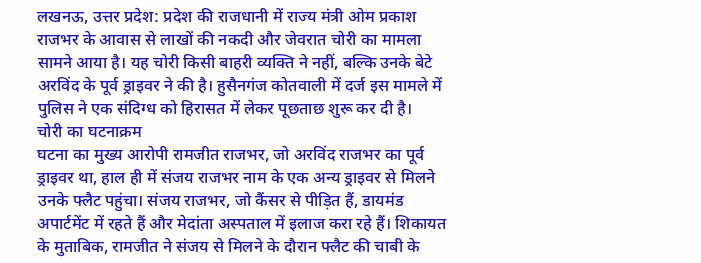लखनऊ, उत्तर प्रदेश: प्रदेश की राजधानी में राज्य मंत्री ओम प्रकाश राजभर के आवास से लाखों की नकदी और जेवरात चोरी का मामला सामने आया है। यह चोरी किसी बाहरी व्यक्ति ने नहीं, बल्कि उनके बेटे अरविंद के पूर्व ड्राइवर ने की है। हुसैनगंज कोतवाली में दर्ज इस मामले में पुलिस ने एक संदिग्ध को हिरासत में लेकर पूछताछ शुरू कर दी है।
चोरी का घटनाक्रम
घटना का मुख्य आरोपी रामजीत राजभर, जो अरविंद राजभर का पूर्व ड्राइवर था, हाल ही में संजय राजभर नाम के एक अन्य ड्राइवर से मिलने उनके फ्लैट पहुंचा। संजय राजभर, जो कैंसर से पीड़ित हैं, डायमंड अपार्टमेंट में रहते हैं और मेदांता अस्पताल में इलाज करा रहे हैं। शिकायत के मुताबिक, रामजीत ने संजय से मिलने के दौरान फ्लैट की चाबी के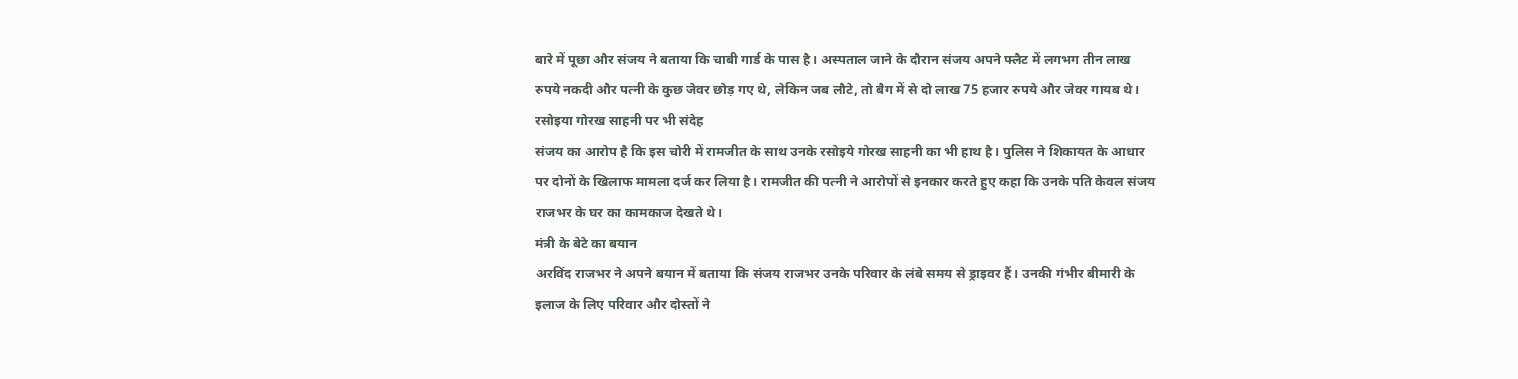बारे में पूछा और संजय ने बताया कि चाबी गार्ड के पास है। अस्पताल जाने के दौरान संजय अपने फ्लैट में लगभग तीन लाख रुपये नकदी और पत्नी के कुछ जेवर छोड़ गए थे, लेकिन जब लौटे, तो बैग में से दो लाख 75 हजार रुपये और जेवर गायब थे।
रसोइया गोरख साहनी पर भी संदेह
संजय का आरोप है कि इस चोरी में रामजीत के साथ उनके रसोइये गोरख साहनी का भी हाथ है। पुलिस ने शिकायत के आधार पर दोनों के खिलाफ मामला दर्ज कर लिया है। रामजीत की पत्नी ने आरोपों से इनकार करते हुए कहा कि उनके पति केवल संजय राजभर के घर का कामकाज देखते थे।
मंत्री के बेटे का बयान
अरविंद राजभर ने अपने बयान में बताया कि संजय राजभर उनके परिवार के लंबे समय से ड्राइवर हैं। उनकी गंभीर बीमारी के इलाज के लिए परिवार और दोस्तों ने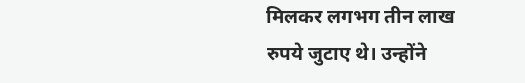मिलकर लगभग तीन लाख रुपये जुटाए थे। उन्होंने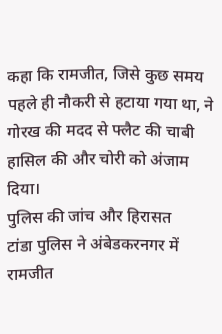कहा कि रामजीत, जिसे कुछ समय पहले ही नौकरी से हटाया गया था, ने गोरख की मदद से फ्लैट की चाबी हासिल की और चोरी को अंजाम दिया।
पुलिस की जांच और हिरासत
टांडा पुलिस ने अंबेडकरनगर में रामजीत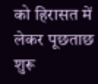को हिरासत में लेकर पूछताछ शुरू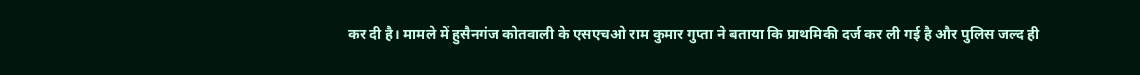कर दी है। मामले में हुसैनगंज कोतवाली के एसएचओ राम कुमार गुप्ता ने बताया कि प्राथमिकी दर्ज कर ली गई है और पुलिस जल्द ही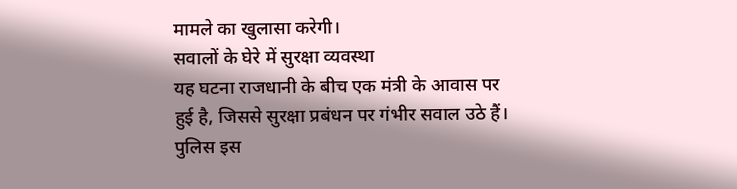मामले का खुलासा करेगी।
सवालों के घेरे में सुरक्षा व्यवस्था
यह घटना राजधानी के बीच एक मंत्री के आवास पर हुई है, जिससे सुरक्षा प्रबंधन पर गंभीर सवाल उठे हैं। पुलिस इस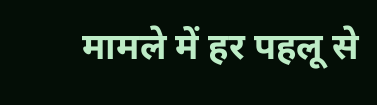मामले में हर पहलू से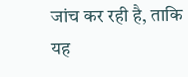जांच कर रही है, ताकि यह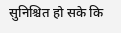सुनिश्चित हो सके कि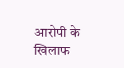आरोपी के खिलाफ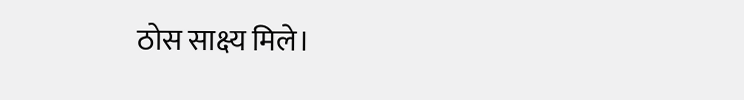ठोस साक्ष्य मिले।